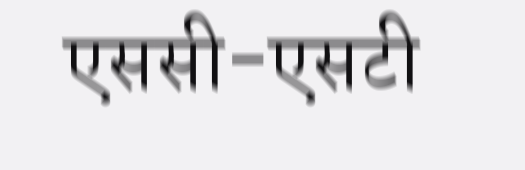एससी-एसटी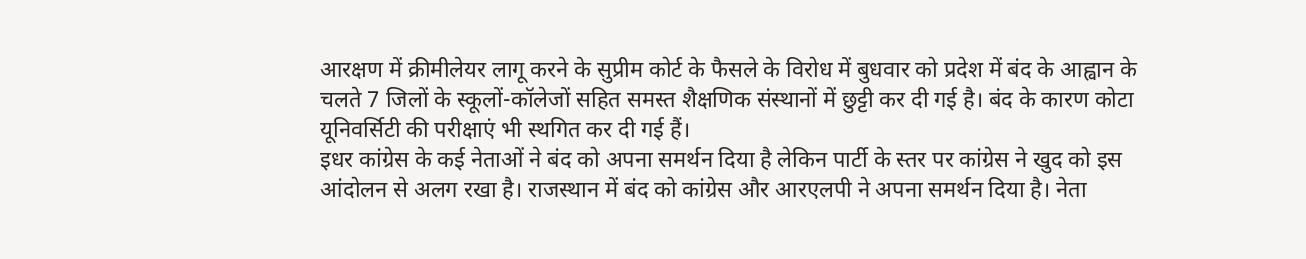आरक्षण में क्रीमीलेयर लागू करने के सुप्रीम कोर्ट के फैसले के विरोध में बुधवार को प्रदेश में बंद के आह्वान के चलते 7 जिलों के स्कूलों-कॉलेजों सहित समस्त शैक्षणिक संस्थानों में छुट्टी कर दी गई है। बंद के कारण कोटा यूनिवर्सिटी की परीक्षाएं भी स्थगित कर दी गई हैं।
इधर कांग्रेस के कई नेताओं ने बंद को अपना समर्थन दिया है लेकिन पार्टी के स्तर पर कांग्रेस ने खुद को इस आंदोलन से अलग रखा है। राजस्थान में बंद को कांग्रेस और आरएलपी ने अपना समर्थन दिया है। नेता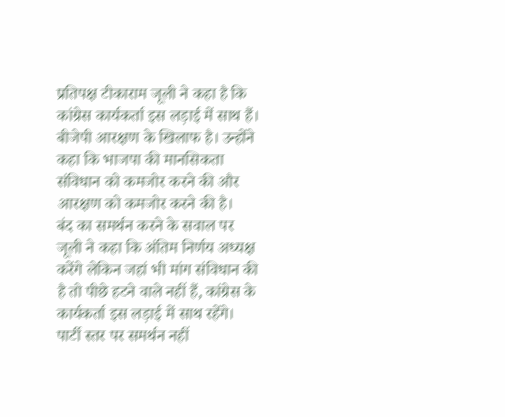प्रतिपक्ष टीकाराम जूली ने कहा है कि कांग्रेस कार्यकर्ता इस लड़ाई में साथ हैं। बीजेपी आरक्षण के खिलाफ है। उन्होंने कहा कि भाजपा की मानसिकता संविधान को कमजोर करने की और आरक्षण को कमजोर करने की है।
बंद का समर्थन करने के सवाल पर जूली ने कहा कि अंतिम निर्णय अध्यक्ष करेंगे लेकिन जहां भी मांग संविधान की है तो पीछे हटने वाले नहीं हैं, कांग्रेस के कार्यकर्ता इस लड़ाई में साथ रहेंगे।
पार्टी स्तर पर समर्थन नहीं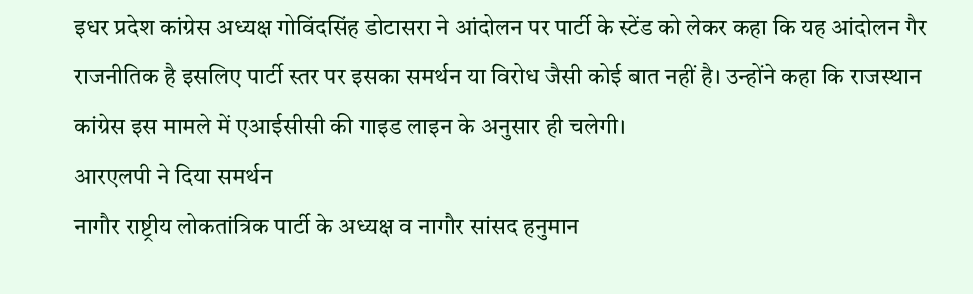इधर प्रदेश कांग्रेस अध्यक्ष गोविंदसिंह डोटासरा ने आंदोलन पर पार्टी के स्टेंड को लेकर कहा कि यह आंदोलन गैर राजनीतिक है इसलिए पार्टी स्तर पर इसका समर्थन या विरोध जैसी कोई बात नहीं है। उन्होंने कहा कि राजस्थान कांग्रेस इस मामले में एआईसीसी की गाइड लाइन के अनुसार ही चलेगी।
आरएलपी ने दिया समर्थन
नागौर राष्ट्रीय लोकतांत्रिक पार्टी के अध्यक्ष व नागौर सांसद हनुमान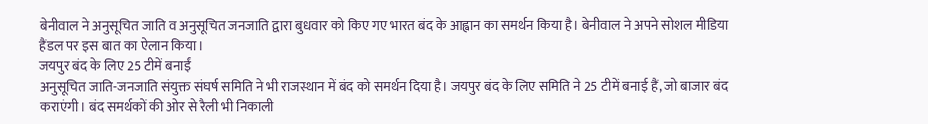बेनीवाल ने अनुसूचित जाति व अनुसूचित जनजाति द्वारा बुधवार को किए गए भारत बंद के आह्वान का समर्थन किया है। बेनीवाल ने अपने सोशल मीडिया हैंडल पर इस बात का ऐलान किया।
जयपुर बंद के लिए 25 टीमें बनाईं
अनुसूचित जाति-जनजाति संयुक्त संघर्ष समिति ने भी राजस्थान में बंद को समर्थन दिया है। जयपुर बंद के लिए समिति ने 25 टीमें बनाई हैं, जो बाजार बंद कराएंगी। बंद समर्थकों की ओर से रैली भी निकाली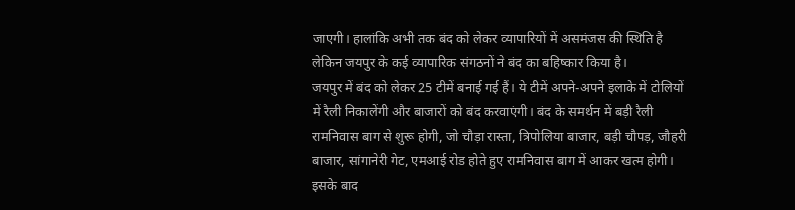जाएगी। हालांकि अभी तक बंद को लेकर व्यापारियों में असमंजस की स्थिति है लेकिन जयपुर के कई व्यापारिक संगठनों ने बंद का बहिष्कार किया है।
जयपुर में बंद को लेकर 25 टीमें बनाई गई हैं। ये टीमें अपने-अपने इलाके में टोलियों में रैली निकालेंगी और बाजारों को बंद करवाएंगी। बंद के समर्थन में बड़ी रैली रामनिवास बाग से शुरू होगी, जो चौड़ा रास्ता, त्रिपोलिया बाजार, बड़ी चौपड़, जौहरी बाजार, सांगानेरी गेट, एमआई रोड होते हुए रामनिवास बाग में आकर खत्म होगी। इसके बाद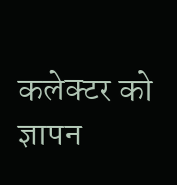कलेक्टर को ज्ञापन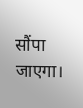सौंपा जाएगा।